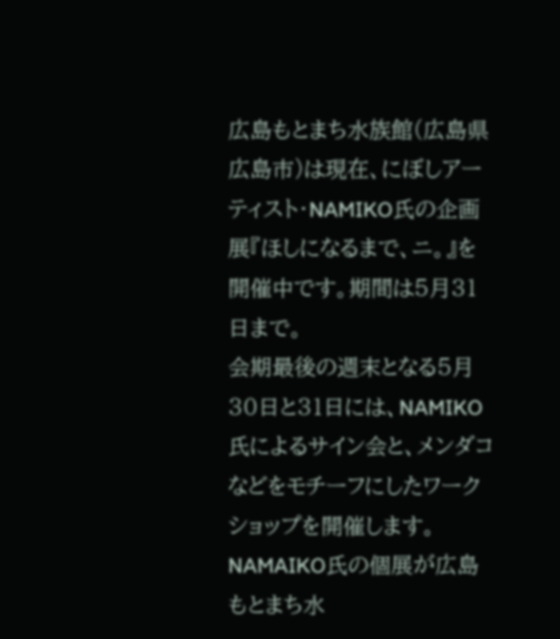広島もとまち水族館(広島県広島市)は現在、にぼしアーティスト・NAMIKO氏の企画展『ほしになるまで、ニ。』を開催中です。期間は5月31日まで。
会期最後の週末となる5月30日と31日には、NAMIKO氏によるサイン会と、メンダコなどをモチーフにしたワークショップを開催します。
NAMAIKO氏の個展が広島もとまち水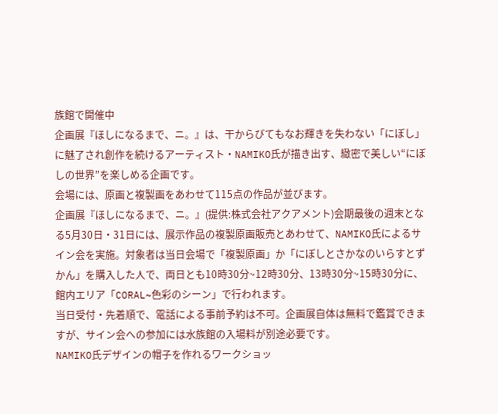族館で開催中
企画展『ほしになるまで、ニ。』は、干からびてもなお輝きを失わない「にぼし」に魅了され創作を続けるアーティスト・NAMIKO氏が描き出す、緻密で美しい“にぼしの世界”を楽しめる企画です。
会場には、原画と複製画をあわせて115点の作品が並びます。
企画展『ほしになるまで、ニ。』(提供:株式会社アクアメント)会期最後の週末となる5月30日・31日には、展示作品の複製原画販売とあわせて、NAMIKO氏によるサイン会を実施。対象者は当日会場で「複製原画」か「にぼしとさかなのいらすとずかん」を購入した人で、両日とも10時30分~12時30分、13時30分~15時30分に、館内エリア「CORAL~色彩のシーン」で行われます。
当日受付・先着順で、電話による事前予約は不可。企画展自体は無料で鑑賞できますが、サイン会への参加には水族館の入場料が別途必要です。
NAMIKO氏デザインの帽子を作れるワークショッ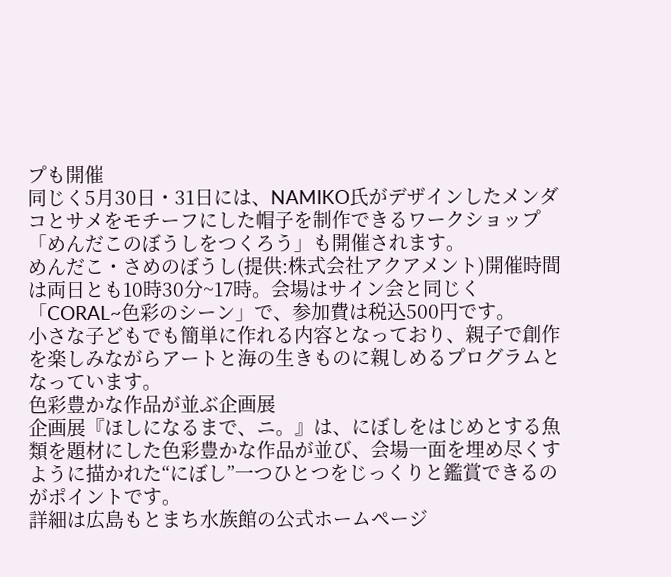プも開催
同じく5月30日・31日には、NAMIKO氏がデザインしたメンダコとサメをモチーフにした帽子を制作できるワークショップ「めんだこのぼうしをつくろう」も開催されます。
めんだこ・さめのぼうし(提供:株式会社アクアメント)開催時間は両日とも10時30分~17時。会場はサイン会と同じく「CORAL~色彩のシーン」で、参加費は税込500円です。
小さな子どもでも簡単に作れる内容となっており、親子で創作を楽しみながらアートと海の生きものに親しめるプログラムとなっています。
色彩豊かな作品が並ぶ企画展
企画展『ほしになるまで、ニ。』は、にぼしをはじめとする魚類を題材にした色彩豊かな作品が並び、会場一面を埋め尽くすように描かれた“にぼし”一つひとつをじっくりと鑑賞できるのがポイントです。
詳細は広島もとまち水族館の公式ホームページ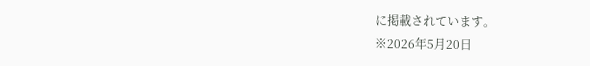に掲載されています。
※2026年5月20日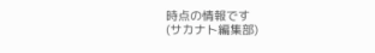時点の情報です
(サカナト編集部)